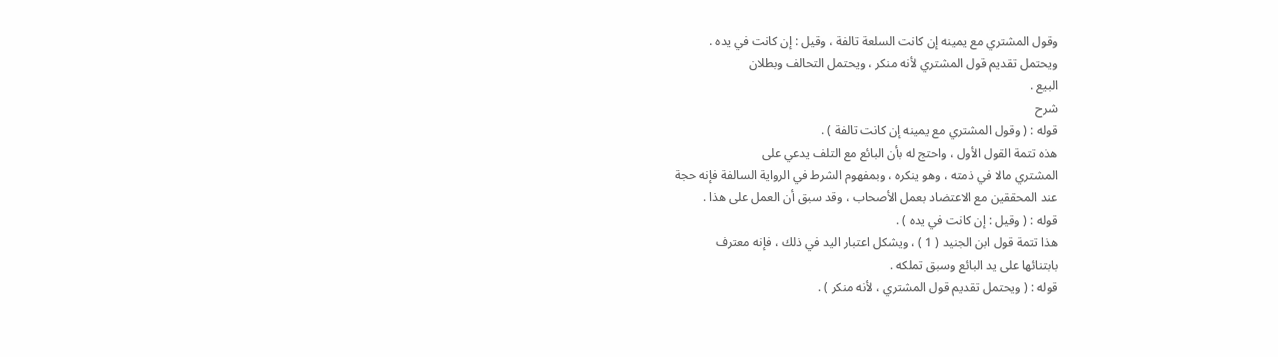وقول المشتري مع يمينه إن كانت السلعة تالفة ، وقيل : إن كانت في يده .
ويحتمل تقديم قول المشتري لأنه منكر ، ويحتمل التحالف وبطلان
البيع .
شرح
قوله : ( وقول المشتري مع يمينه إن كانت تالفة ) .
هذه تتمة القول الأول ، واحتج له بأن البائع مع التلف يدعي على
المشتري مالا في ذمته ، وهو ينكره ، وبمفهوم الشرط في الرواية السالفة فإنه حجة
عند المحققين مع الاعتضاد بعمل الأصحاب ، وقد سبق أن العمل على هذا .
قوله : ( وقيل : إن كانت في يده ) .
هذا تتمة قول ابن الجنيد ( 1 ) ، ويشكل اعتبار اليد في ذلك ، فإنه معترف
بابتنائها على يد البائع وسبق تملكه .
قوله : ( ويحتمل تقديم قول المشتري ، لأنه منكر ) .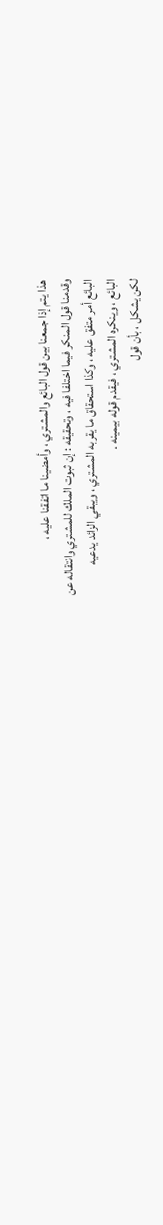هذا يتم إذا جمعنا بين قول البائع والمشتري ، وأمضينا ما اتفقنا عليه ،
وقدمنا قول المنكر فيما اختلفا فيه ، وتحقيقه : إن ثبوت الملك للمشتري وانتقاله عن
البائع أمر متفق عليه ، وكذا استحقاق ما يقربه المشتري ، ويبقي الزائد يدعيه
البائع ، وينكره المشتري ، فيقدم قوله بيمينه .
لكن يشكل ، بأن قول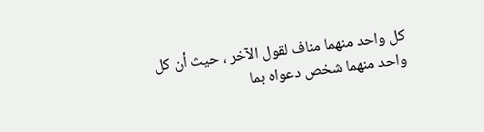كل واحد منهما مناف لقول الآخر ، حيث أن كل
واحد منهما شخص دعواه بما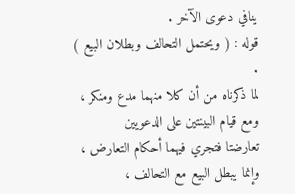ينافي دعوى الآخر .
قوله : ( ويحتمل التحالف وبطلان البيع ) .
لما ذكرناه من أن كلا منهما مدع ومنكر ، ومع قيام البينتين على الدعويين
تعارضتا فتجري فيهما أحكام التعارض ، وإنما يبطل البيع مع التحالف ،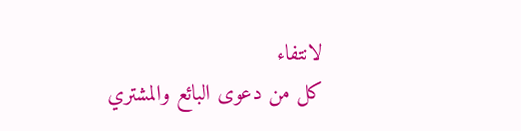لانتفاء
كل من دعوى البائع والمشتري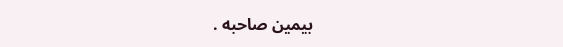بيمين صاحبه .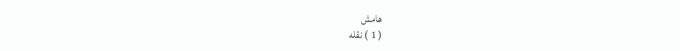هامش
( 1 ) نقله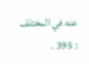عنه في المختلف : 395 .